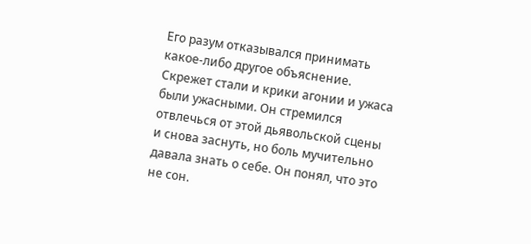Его разум отказывался принимать какое-либо другое объяснение. Скрежет стали и крики агонии и ужаса были ужасными. Он стремился отвлечься от этой дьявольской сцены и снова заснуть, но боль мучительно давала знать о себе. Он понял, что это не сон.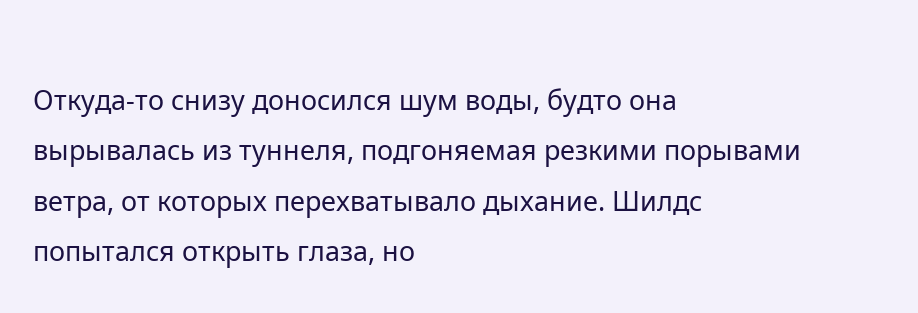Откуда-то снизу доносился шум воды, будто она вырывалась из туннеля, подгоняемая резкими порывами ветра, от которых перехватывало дыхание. Шилдс попытался открыть глаза, но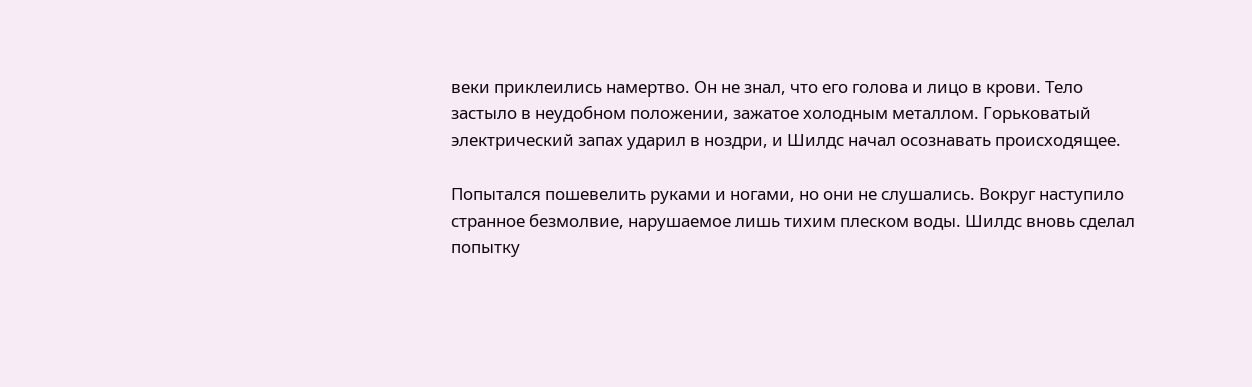веки приклеились намертво. Он не знал, что его голова и лицо в крови. Тело застыло в неудобном положении, зажатое холодным металлом. Горьковатый электрический запах ударил в ноздри, и Шилдс начал осознавать происходящее.

Попытался пошевелить руками и ногами, но они не слушались. Вокруг наступило странное безмолвие, нарушаемое лишь тихим плеском воды. Шилдс вновь сделал попытку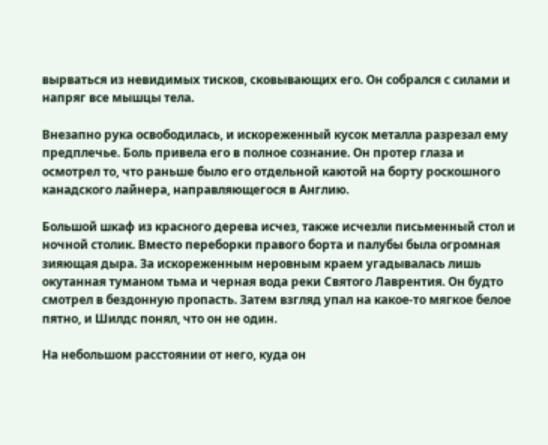вырваться из невидимых тисков, сковывающих его. Он собрался с силами и напряг все мышцы тела.

Внезапно рука освободилась, и искореженный кусок металла разрезал ему предплечье. Боль привела его в полное сознание. Он протер глаза и осмотрел то, что раньше было его отдельной каютой на борту роскошного канадского лайнера, направляющегося в Англию.

Большой шкаф из красного дерева исчез, также исчезли письменный стол и ночной столик. Вместо переборки правого борта и палубы была огромная зияющая дыра. За искореженным неровным краем угадывалась лишь окутанная туманом тьма и черная вода реки Святого Лаврентия. Он будто смотрел в бездонную пропасть. Затем взгляд упал на какое-то мягкое белое пятно, и Шилдс понял, что он не один.

На небольшом расстоянии от него, куда он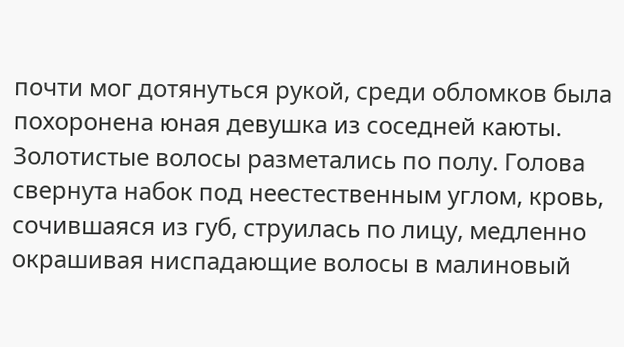почти мог дотянуться рукой, среди обломков была похоронена юная девушка из соседней каюты. Золотистые волосы разметались по полу. Голова свернута набок под неестественным углом, кровь, сочившаяся из губ, струилась по лицу, медленно окрашивая ниспадающие волосы в малиновый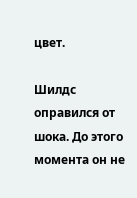цвет.

Шилдс оправился от шока. До этого момента он не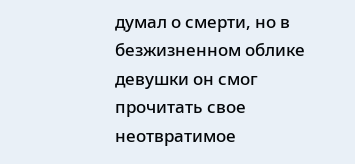думал о смерти, но в безжизненном облике девушки он смог прочитать свое неотвратимое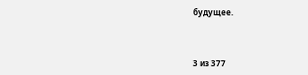будущее.



3 из 377